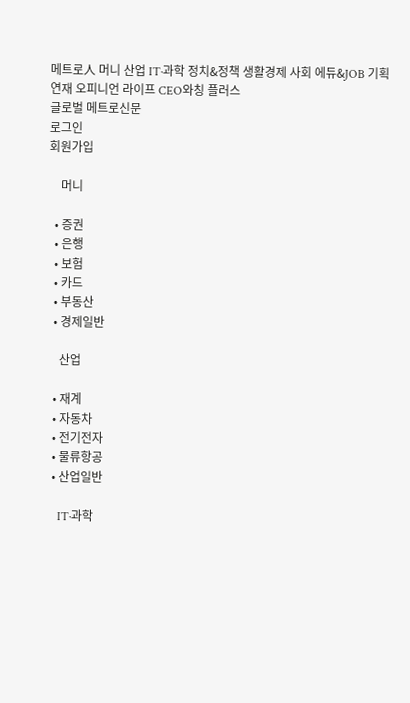메트로人 머니 산업 IT·과학 정치&정책 생활경제 사회 에듀&JOB 기획연재 오피니언 라이프 CEO와칭 플러스
글로벌 메트로신문
로그인
회원가입

    머니

  • 증권
  • 은행
  • 보험
  • 카드
  • 부동산
  • 경제일반

    산업

  • 재계
  • 자동차
  • 전기전자
  • 물류항공
  • 산업일반

    IT·과학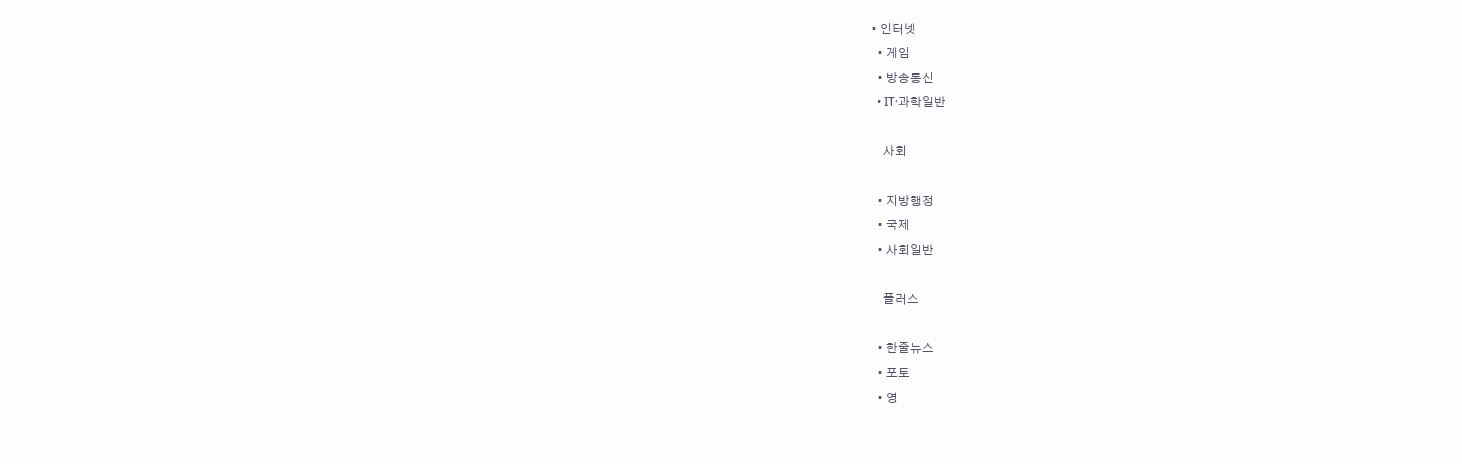• 인터넷
  • 게임
  • 방송통신
  • IT·과학일반

    사회

  • 지방행정
  • 국제
  • 사회일반

    플러스

  • 한줄뉴스
  • 포토
  • 영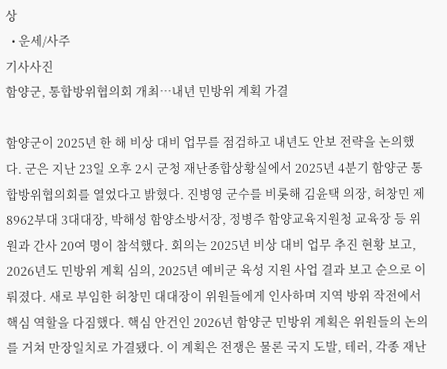상
  • 운세/사주
기사사진
함양군, 통합방위협의회 개최…내년 민방위 계획 가결

함양군이 2025년 한 해 비상 대비 업무를 점검하고 내년도 안보 전략을 논의했다. 군은 지난 23일 오후 2시 군청 재난종합상황실에서 2025년 4분기 함양군 통합방위협의회를 열었다고 밝혔다. 진병영 군수를 비롯해 김윤택 의장, 허창민 제8962부대 3대대장, 박해성 함양소방서장, 정병주 함양교육지원청 교육장 등 위원과 간사 20여 명이 참석했다. 회의는 2025년 비상 대비 업무 추진 현황 보고, 2026년도 민방위 계획 심의, 2025년 예비군 육성 지원 사업 결과 보고 순으로 이뤄졌다. 새로 부임한 허창민 대대장이 위원들에게 인사하며 지역 방위 작전에서 핵심 역할을 다짐했다. 핵심 안건인 2026년 함양군 민방위 계획은 위원들의 논의를 거쳐 만장일치로 가결됐다. 이 계획은 전쟁은 물론 국지 도발, 테러, 각종 재난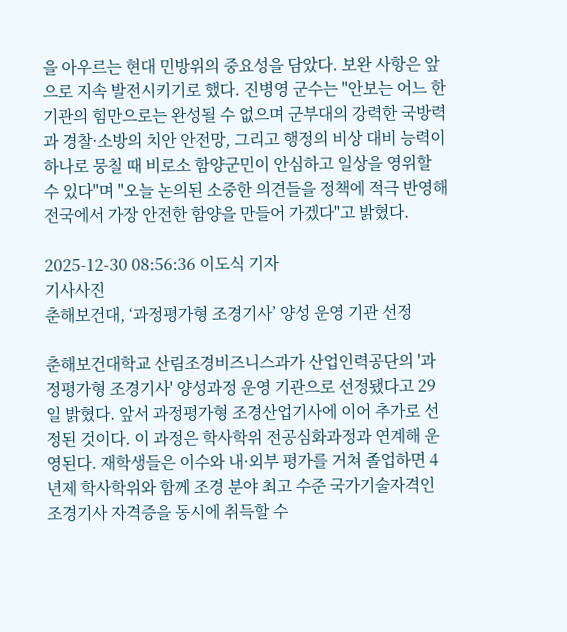을 아우르는 현대 민방위의 중요성을 담았다. 보완 사항은 앞으로 지속 발전시키기로 했다. 진병영 군수는 "안보는 어느 한 기관의 힘만으로는 완성될 수 없으며 군부대의 강력한 국방력과 경찰·소방의 치안 안전망, 그리고 행정의 비상 대비 능력이 하나로 뭉칠 때 비로소 함양군민이 안심하고 일상을 영위할 수 있다"며 "오늘 논의된 소중한 의견들을 정책에 적극 반영해 전국에서 가장 안전한 함양을 만들어 가겠다"고 밝혔다.

2025-12-30 08:56:36 이도식 기자
기사사진
춘해보건대, ‘과정평가형 조경기사’ 양성 운영 기관 선정

춘해보건대학교 산림조경비즈니스과가 산업인력공단의 '과정평가형 조경기사' 양성과정 운영 기관으로 선정됐다고 29일 밝혔다. 앞서 과정평가형 조경산업기사에 이어 추가로 선정된 것이다. 이 과정은 학사학위 전공심화과정과 연계해 운영된다. 재학생들은 이수와 내·외부 평가를 거쳐 졸업하면 4년제 학사학위와 함께 조경 분야 최고 수준 국가기술자격인 조경기사 자격증을 동시에 취득할 수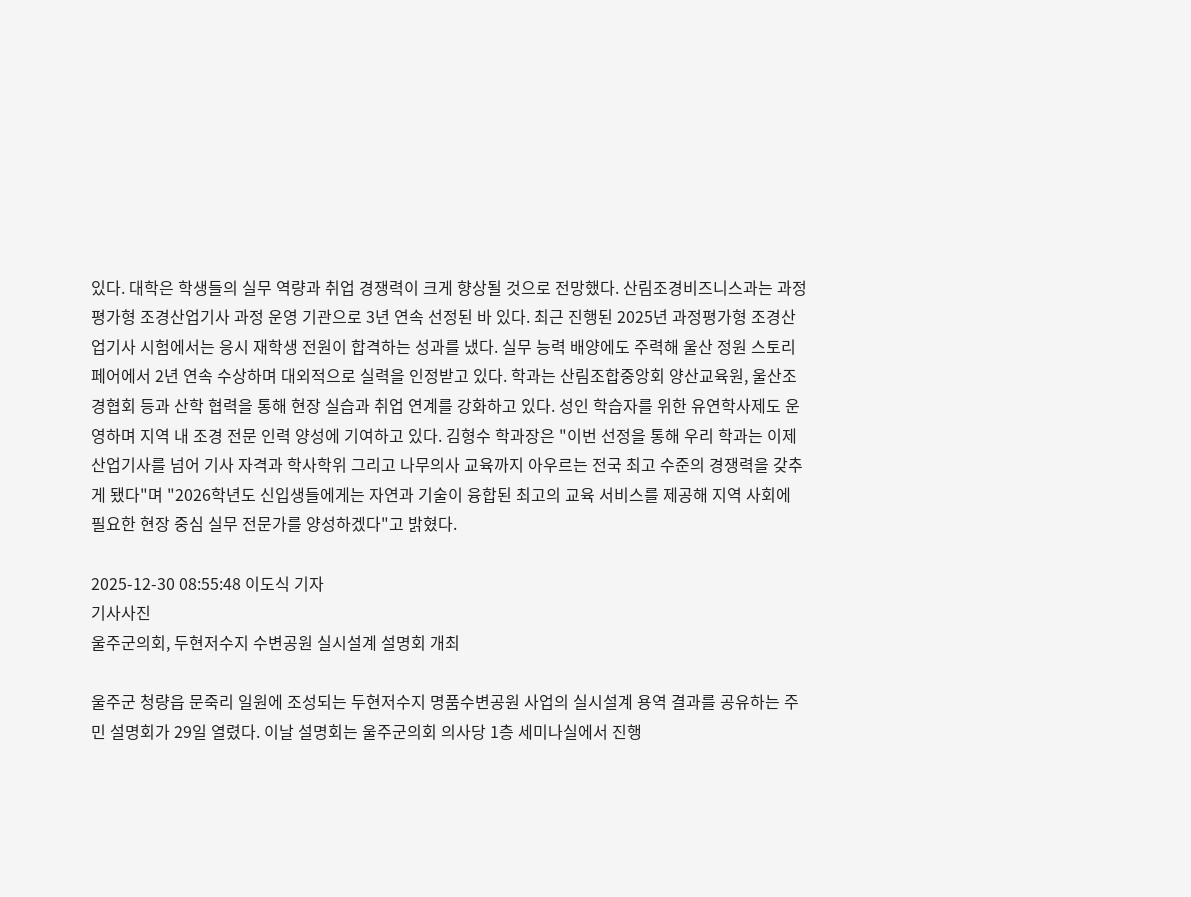있다. 대학은 학생들의 실무 역량과 취업 경쟁력이 크게 향상될 것으로 전망했다. 산림조경비즈니스과는 과정평가형 조경산업기사 과정 운영 기관으로 3년 연속 선정된 바 있다. 최근 진행된 2025년 과정평가형 조경산업기사 시험에서는 응시 재학생 전원이 합격하는 성과를 냈다. 실무 능력 배양에도 주력해 울산 정원 스토리 페어에서 2년 연속 수상하며 대외적으로 실력을 인정받고 있다. 학과는 산림조합중앙회 양산교육원, 울산조경협회 등과 산학 협력을 통해 현장 실습과 취업 연계를 강화하고 있다. 성인 학습자를 위한 유연학사제도 운영하며 지역 내 조경 전문 인력 양성에 기여하고 있다. 김형수 학과장은 "이번 선정을 통해 우리 학과는 이제 산업기사를 넘어 기사 자격과 학사학위 그리고 나무의사 교육까지 아우르는 전국 최고 수준의 경쟁력을 갖추게 됐다"며 "2026학년도 신입생들에게는 자연과 기술이 융합된 최고의 교육 서비스를 제공해 지역 사회에 필요한 현장 중심 실무 전문가를 양성하겠다"고 밝혔다.

2025-12-30 08:55:48 이도식 기자
기사사진
울주군의회, 두현저수지 수변공원 실시설계 설명회 개최

울주군 청량읍 문죽리 일원에 조성되는 두현저수지 명품수변공원 사업의 실시설계 용역 결과를 공유하는 주민 설명회가 29일 열렸다. 이날 설명회는 울주군의회 의사당 1층 세미나실에서 진행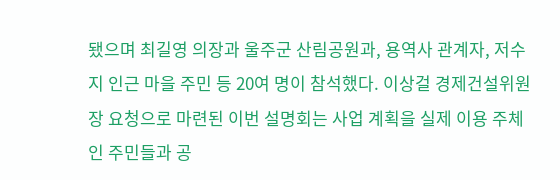됐으며 최길영 의장과 울주군 산림공원과, 용역사 관계자, 저수지 인근 마을 주민 등 20여 명이 참석했다. 이상걸 경제건설위원장 요청으로 마련된 이번 설명회는 사업 계획을 실제 이용 주체인 주민들과 공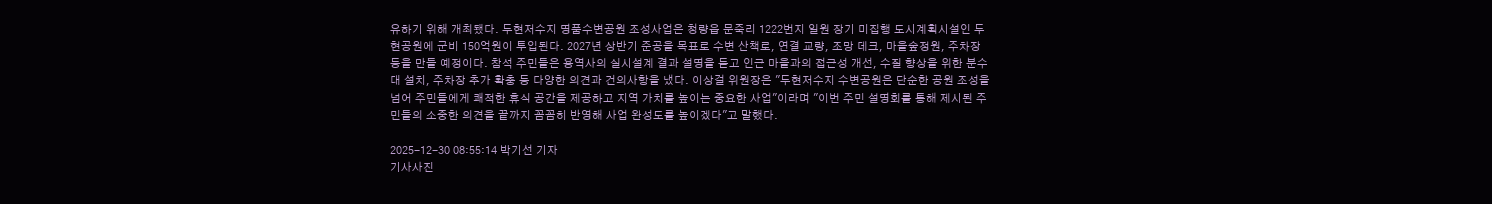유하기 위해 개최됐다. 두현저수지 명품수변공원 조성사업은 청량읍 문죽리 1222번지 일원 장기 미집행 도시계획시설인 두현공원에 군비 150억원이 투입된다. 2027년 상반기 준공을 목표로 수변 산책로, 연결 교량, 조망 데크, 마을숲정원, 주차장 등을 만들 예정이다. 참석 주민들은 용역사의 실시설계 결과 설명을 듣고 인근 마을과의 접근성 개선, 수질 향상을 위한 분수대 설치, 주차장 추가 확충 등 다양한 의견과 건의사항을 냈다. 이상걸 위원장은 "두현저수지 수변공원은 단순한 공원 조성을 넘어 주민들에게 쾌적한 휴식 공간을 제공하고 지역 가치를 높이는 중요한 사업"이라며 "이번 주민 설명회를 통해 제시된 주민들의 소중한 의견을 끝까지 꼼꼼히 반영해 사업 완성도를 높이겠다"고 말했다.

2025-12-30 08:55:14 박기선 기자
기사사진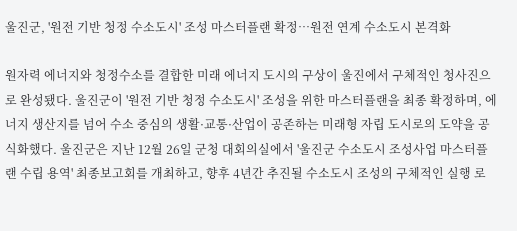울진군, '원전 기반 청정 수소도시' 조성 마스터플랜 확정…원전 연계 수소도시 본격화

원자력 에너지와 청정수소를 결합한 미래 에너지 도시의 구상이 울진에서 구체적인 청사진으로 완성됐다. 울진군이 '원전 기반 청정 수소도시' 조성을 위한 마스터플랜을 최종 확정하며, 에너지 생산지를 넘어 수소 중심의 생활·교통·산업이 공존하는 미래형 자립 도시로의 도약을 공식화했다. 울진군은 지난 12월 26일 군청 대회의실에서 '울진군 수소도시 조성사업 마스터플랜 수립 용역' 최종보고회를 개최하고, 향후 4년간 추진될 수소도시 조성의 구체적인 실행 로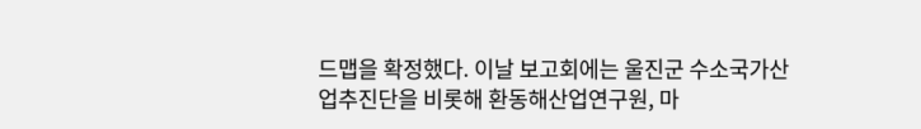드맵을 확정했다. 이날 보고회에는 울진군 수소국가산업추진단을 비롯해 환동해산업연구원, 마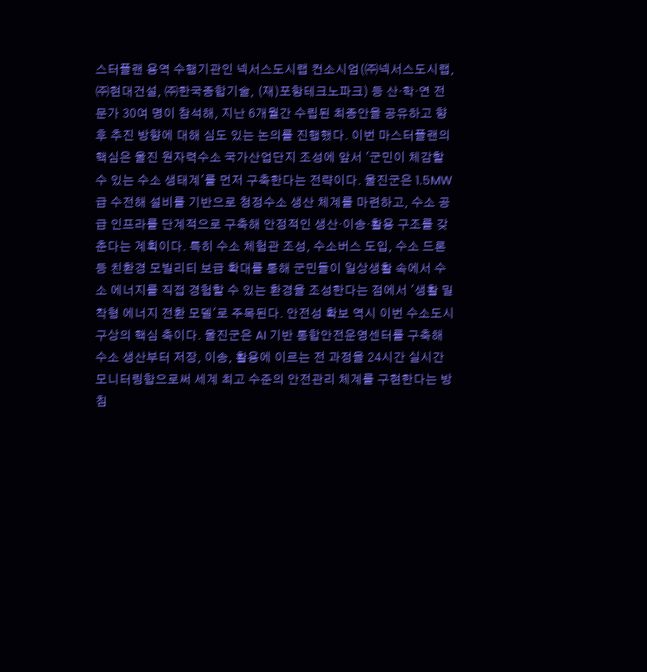스터플랜 용역 수행기관인 넥서스도시랩 컨소시엄(㈜넥서스도시랩, ㈜현대건설, ㈜한국종합기술, (재)포항테크노파크) 등 산·학·연 전문가 30여 명이 참석해, 지난 6개월간 수립된 최종안을 공유하고 향후 추진 방향에 대해 심도 있는 논의를 진행했다. 이번 마스터플랜의 핵심은 울진 원자력수소 국가산업단지 조성에 앞서 '군민이 체감할 수 있는 수소 생태계'를 먼저 구축한다는 전략이다. 울진군은 1.5MW급 수전해 설비를 기반으로 청정수소 생산 체계를 마련하고, 수소 공급 인프라를 단계적으로 구축해 안정적인 생산·이송·활용 구조를 갖춘다는 계획이다. 특히 수소 체험관 조성, 수소버스 도입, 수소 드론 등 친환경 모빌리티 보급 확대를 통해 군민들이 일상생활 속에서 수소 에너지를 직접 경험할 수 있는 환경을 조성한다는 점에서 '생활 밀착형 에너지 전환 모델'로 주목된다. 안전성 확보 역시 이번 수소도시 구상의 핵심 축이다. 울진군은 AI 기반 통합안전운영센터를 구축해 수소 생산부터 저장, 이송, 활용에 이르는 전 과정을 24시간 실시간 모니터링함으로써 세계 최고 수준의 안전관리 체계를 구현한다는 방침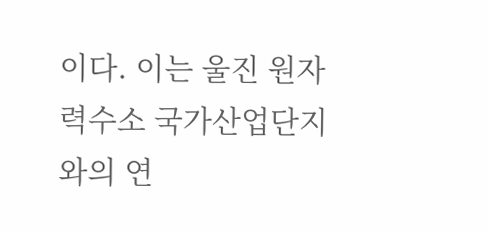이다. 이는 울진 원자력수소 국가산업단지와의 연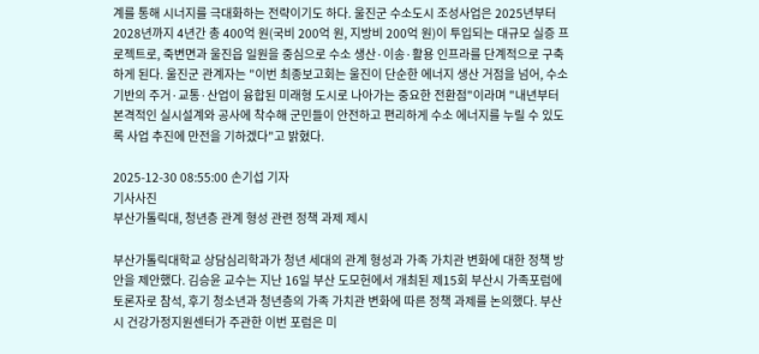계를 통해 시너지를 극대화하는 전략이기도 하다. 울진군 수소도시 조성사업은 2025년부터 2028년까지 4년간 총 400억 원(국비 200억 원, 지방비 200억 원)이 투입되는 대규모 실증 프로젝트로, 죽변면과 울진읍 일원을 중심으로 수소 생산·이송·활용 인프라를 단계적으로 구축하게 된다. 울진군 관계자는 "이번 최종보고회는 울진이 단순한 에너지 생산 거점을 넘어, 수소 기반의 주거·교통·산업이 융합된 미래형 도시로 나아가는 중요한 전환점"이라며 "내년부터 본격적인 실시설계와 공사에 착수해 군민들이 안전하고 편리하게 수소 에너지를 누릴 수 있도록 사업 추진에 만전을 기하겠다"고 밝혔다.

2025-12-30 08:55:00 손기섭 기자
기사사진
부산가톨릭대, 청년층 관계 형성 관련 정책 과제 제시

부산가톨릭대학교 상담심리학과가 청년 세대의 관계 형성과 가족 가치관 변화에 대한 정책 방안을 제안했다. 김승윤 교수는 지난 16일 부산 도모헌에서 개최된 제15회 부산시 가족포럼에 토론자로 참석, 후기 청소년과 청년층의 가족 가치관 변화에 따른 정책 과제를 논의했다. 부산시 건강가정지원센터가 주관한 이번 포럼은 미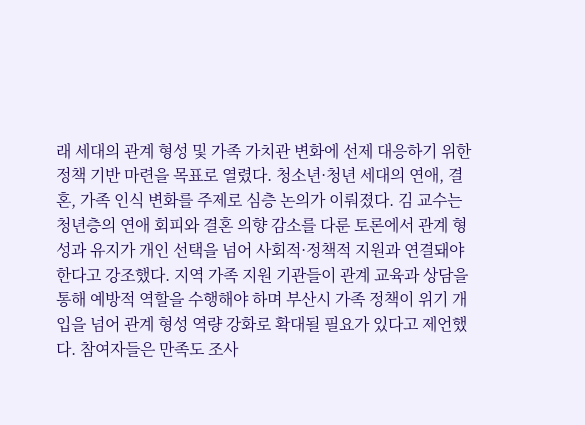래 세대의 관계 형성 및 가족 가치관 변화에 선제 대응하기 위한 정책 기반 마련을 목표로 열렸다. 청소년·청년 세대의 연애, 결혼, 가족 인식 변화를 주제로 심층 논의가 이뤄졌다. 김 교수는 청년층의 연애 회피와 결혼 의향 감소를 다룬 토론에서 관계 형성과 유지가 개인 선택을 넘어 사회적·정책적 지원과 연결돼야 한다고 강조했다. 지역 가족 지원 기관들이 관계 교육과 상담을 통해 예방적 역할을 수행해야 하며 부산시 가족 정책이 위기 개입을 넘어 관계 형성 역량 강화로 확대될 필요가 있다고 제언했다. 참여자들은 만족도 조사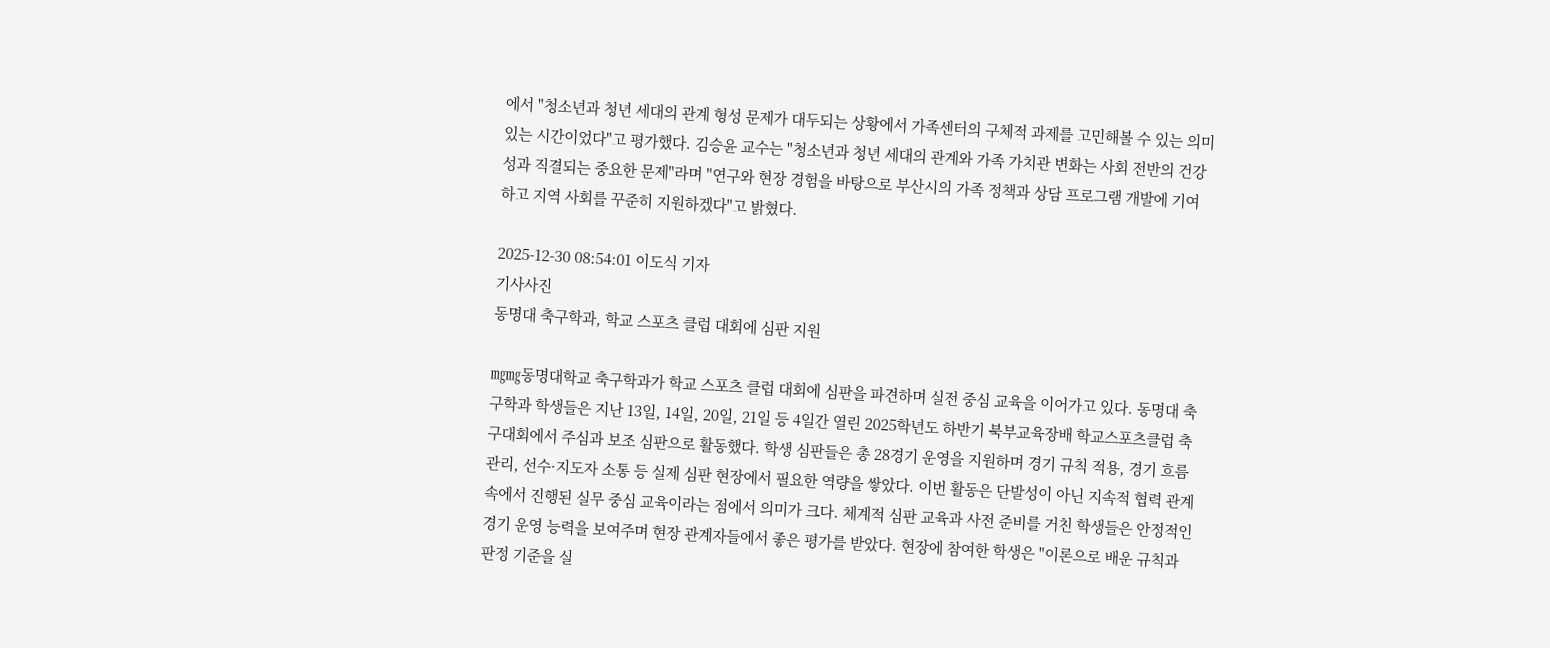에서 "청소년과 청년 세대의 관계 형성 문제가 대두되는 상황에서 가족센터의 구체적 과제를 고민해볼 수 있는 의미 있는 시간이었다"고 평가했다. 김승윤 교수는 "청소년과 청년 세대의 관계와 가족 가치관 변화는 사회 전반의 건강성과 직결되는 중요한 문제"라며 "연구와 현장 경험을 바탕으로 부산시의 가족 정책과 상담 프로그램 개발에 기여하고 지역 사회를 꾸준히 지원하겠다"고 밝혔다.

2025-12-30 08:54:01 이도식 기자
기사사진
동명대 축구학과, 학교 스포츠 클럽 대회에 심판 지원

㎎㎎동명대학교 축구학과가 학교 스포츠 클럽 대회에 심판을 파견하며 실전 중심 교육을 이어가고 있다. 동명대 축구학과 학생들은 지난 13일, 14일, 20일, 21일 등 4일간 열린 2025학년도 하반기 북부교육장배 학교스포츠클럽 축구대회에서 주심과 보조 심판으로 활동했다. 학생 심판들은 총 28경기 운영을 지원하며 경기 규칙 적용, 경기 흐름 관리, 선수·지도자 소통 등 실제 심판 현장에서 필요한 역량을 쌓았다. 이번 활동은 단발성이 아닌 지속적 협력 관계 속에서 진행된 실무 중심 교육이라는 점에서 의미가 크다. 체계적 심판 교육과 사전 준비를 거친 학생들은 안정적인 경기 운영 능력을 보여주며 현장 관계자들에서 좋은 평가를 받았다. 현장에 참여한 학생은 "이론으로 배운 규칙과 판정 기준을 실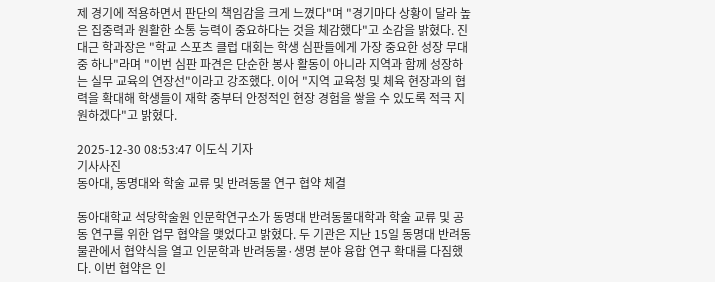제 경기에 적용하면서 판단의 책임감을 크게 느꼈다"며 "경기마다 상황이 달라 높은 집중력과 원활한 소통 능력이 중요하다는 것을 체감했다"고 소감을 밝혔다. 진대근 학과장은 "학교 스포츠 클럽 대회는 학생 심판들에게 가장 중요한 성장 무대 중 하나"라며 "이번 심판 파견은 단순한 봉사 활동이 아니라 지역과 함께 성장하는 실무 교육의 연장선"이라고 강조했다. 이어 "지역 교육청 및 체육 현장과의 협력을 확대해 학생들이 재학 중부터 안정적인 현장 경험을 쌓을 수 있도록 적극 지원하겠다"고 밝혔다.

2025-12-30 08:53:47 이도식 기자
기사사진
동아대, 동명대와 학술 교류 및 반려동물 연구 협약 체결

동아대학교 석당학술원 인문학연구소가 동명대 반려동물대학과 학술 교류 및 공동 연구를 위한 업무 협약을 맺었다고 밝혔다. 두 기관은 지난 15일 동명대 반려동물관에서 협약식을 열고 인문학과 반려동물·생명 분야 융합 연구 확대를 다짐했다. 이번 협약은 인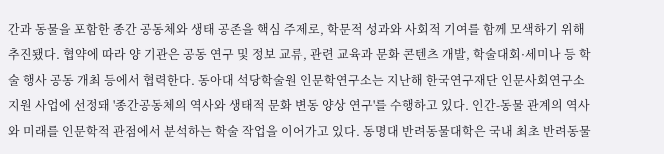간과 동물을 포함한 종간 공동체와 생태 공존을 핵심 주제로, 학문적 성과와 사회적 기여를 함께 모색하기 위해 추진됐다. 협약에 따라 양 기관은 공동 연구 및 정보 교류, 관련 교육과 문화 콘텐츠 개발, 학술대회·세미나 등 학술 행사 공동 개최 등에서 협력한다. 동아대 석당학술원 인문학연구소는 지난해 한국연구재단 인문사회연구소 지원 사업에 선정돼 '종간공동체의 역사와 생태적 문화 변동 양상 연구'를 수행하고 있다. 인간-동물 관계의 역사와 미래를 인문학적 관점에서 분석하는 학술 작업을 이어가고 있다. 동명대 반려동물대학은 국내 최초 반려동물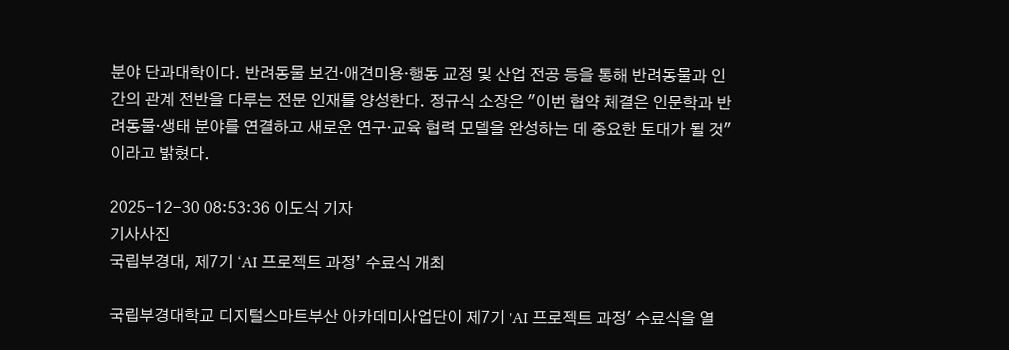분야 단과대학이다. 반려동물 보건·애견미용·행동 교정 및 산업 전공 등을 통해 반려동물과 인간의 관계 전반을 다루는 전문 인재를 양성한다. 정규식 소장은 "이번 협약 체결은 인문학과 반려동물·생태 분야를 연결하고 새로운 연구·교육 협력 모델을 완성하는 데 중요한 토대가 될 것"이라고 밝혔다.

2025-12-30 08:53:36 이도식 기자
기사사진
국립부경대, 제7기 ‘AI 프로젝트 과정’ 수료식 개최

국립부경대학교 디지털스마트부산 아카데미사업단이 제7기 'AI 프로젝트 과정' 수료식을 열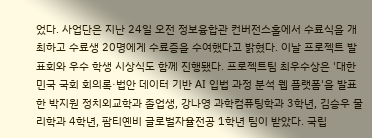었다. 사업단은 지난 24일 오전 정보융합관 컨버전스홀에서 수료식을 개최하고 수료생 20명에게 수료증을 수여했다고 밝혔다. 이날 프로젝트 발표회와 우수 학생 시상식도 함께 진행됐다. 프로젝트팀 최우수상은 '대한민국 국회 회의록·법안 데이터 기반 AI 입법 과정 분석 웹 플랫폼'을 발표한 박지원 정치외교학과 졸업생, 강나영 과학컴퓨팅학과 3학년, 김승우 물리학과 4학년, 팜티옌비 글로벌자율전공 1학년 팀이 받았다. 국립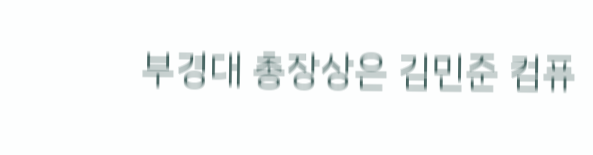부경대 총장상은 김민준 컴퓨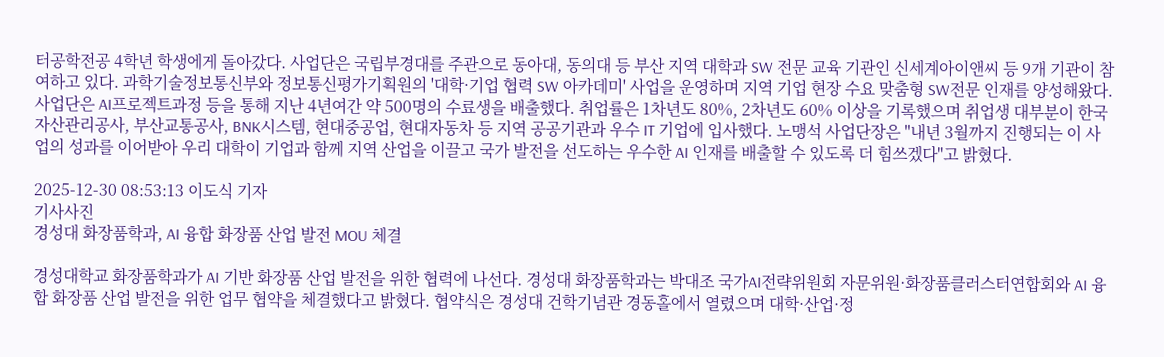터공학전공 4학년 학생에게 돌아갔다. 사업단은 국립부경대를 주관으로 동아대, 동의대 등 부산 지역 대학과 SW 전문 교육 기관인 신세계아이앤씨 등 9개 기관이 참여하고 있다. 과학기술정보통신부와 정보통신평가기획원의 '대학·기업 협력 SW 아카데미' 사업을 운영하며 지역 기업 현장 수요 맞춤형 SW전문 인재를 양성해왔다. 사업단은 AI프로젝트과정 등을 통해 지난 4년여간 약 500명의 수료생을 배출했다. 취업률은 1차년도 80%, 2차년도 60% 이상을 기록했으며 취업생 대부분이 한국자산관리공사, 부산교통공사, BNK시스템, 현대중공업, 현대자동차 등 지역 공공기관과 우수 IT 기업에 입사했다. 노맹석 사업단장은 "내년 3월까지 진행되는 이 사업의 성과를 이어받아 우리 대학이 기업과 함께 지역 산업을 이끌고 국가 발전을 선도하는 우수한 AI 인재를 배출할 수 있도록 더 힘쓰겠다"고 밝혔다.

2025-12-30 08:53:13 이도식 기자
기사사진
경성대 화장품학과, AI 융합 화장품 산업 발전 MOU 체결

경성대학교 화장품학과가 AI 기반 화장품 산업 발전을 위한 협력에 나선다. 경성대 화장품학과는 박대조 국가AI전략위원회 자문위원·화장품클러스터연합회와 AI 융합 화장품 산업 발전을 위한 업무 협약을 체결했다고 밝혔다. 협약식은 경성대 건학기념관 경동홀에서 열렸으며 대학·산업·정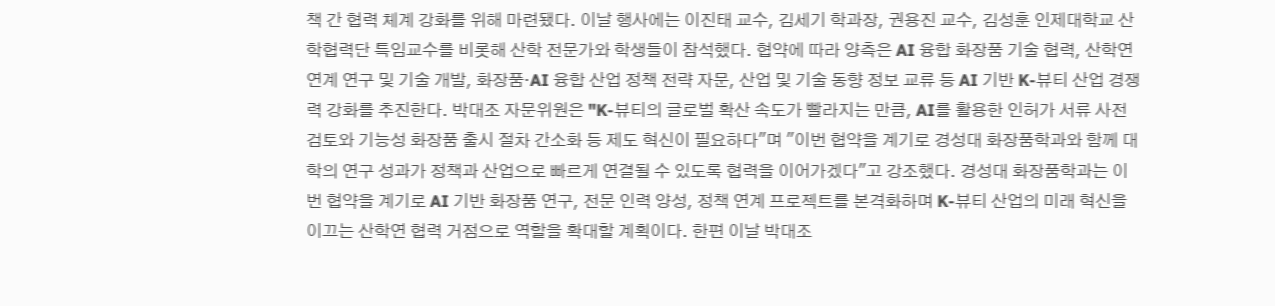책 간 협력 체계 강화를 위해 마련됐다. 이날 행사에는 이진태 교수, 김세기 학과장, 권용진 교수, 김성훈 인제대학교 산학협력단 특임교수를 비롯해 산학 전문가와 학생들이 참석했다. 협약에 따라 양측은 AI 융합 화장품 기술 협력, 산학연 연계 연구 및 기술 개발, 화장품·AI 융합 산업 정책 전략 자문, 산업 및 기술 동향 정보 교류 등 AI 기반 K-뷰티 산업 경쟁력 강화를 추진한다. 박대조 자문위원은 "K-뷰티의 글로벌 확산 속도가 빨라지는 만큼, AI를 활용한 인허가 서류 사전 검토와 기능성 화장품 출시 절차 간소화 등 제도 혁신이 필요하다"며 "이번 협약을 계기로 경성대 화장품학과와 함께 대학의 연구 성과가 정책과 산업으로 빠르게 연결될 수 있도록 협력을 이어가겠다"고 강조했다. 경성대 화장품학과는 이번 협약을 계기로 AI 기반 화장품 연구, 전문 인력 양성, 정책 연계 프로젝트를 본격화하며 K-뷰티 산업의 미래 혁신을 이끄는 산학연 협력 거점으로 역할을 확대할 계획이다. 한편 이날 박대조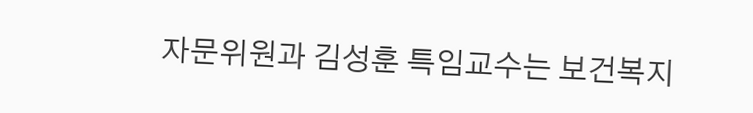자문위원과 김성훈 특임교수는 보건복지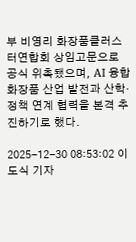부 비영리 화장품클러스터연합회 상임고문으로 공식 위촉됐으며, AI 융합 화장품 산업 발전과 산학·정책 연계 협력을 본격 추진하기로 했다.

2025-12-30 08:53:02 이도식 기자